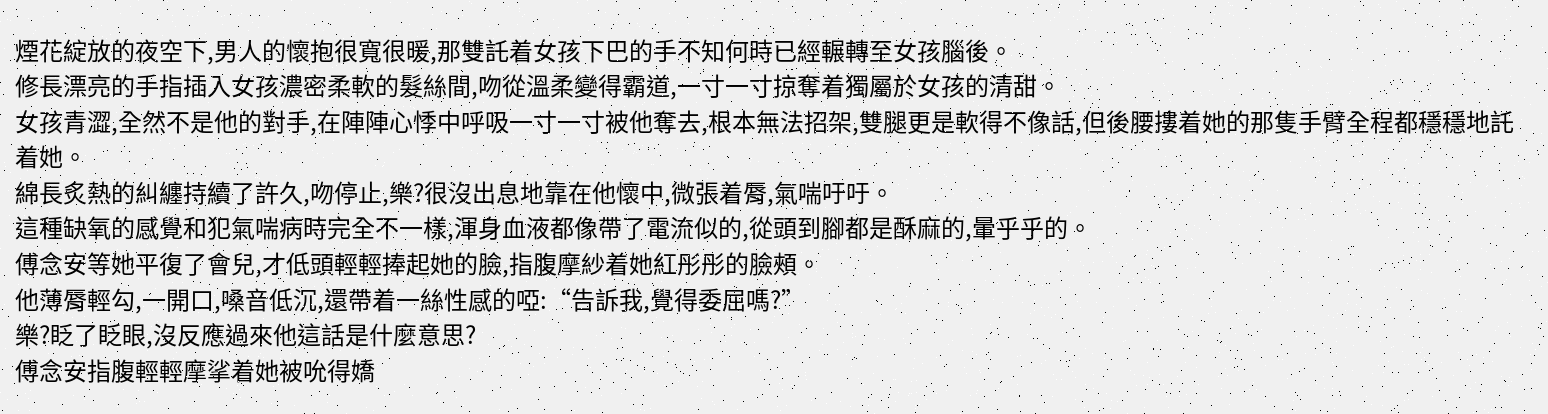煙花綻放的夜空下,男人的懷抱很寬很暖,那雙託着女孩下巴的手不知何時已經輾轉至女孩腦後。
修長漂亮的手指插入女孩濃密柔軟的髮絲間,吻從溫柔變得霸道,一寸一寸掠奪着獨屬於女孩的清甜。
女孩青澀,全然不是他的對手,在陣陣心悸中呼吸一寸一寸被他奪去,根本無法招架,雙腿更是軟得不像話,但後腰摟着她的那隻手臂全程都穩穩地託着她。
綿長炙熱的糾纏持續了許久,吻停止,樂?很沒出息地靠在他懷中,微張着脣,氣喘吁吁。
這種缺氧的感覺和犯氣喘病時完全不一樣,渾身血液都像帶了電流似的,從頭到腳都是酥麻的,暈乎乎的。
傅念安等她平復了會兒,才低頭輕輕捧起她的臉,指腹摩紗着她紅彤彤的臉頰。
他薄脣輕勾,一開口,嗓音低沉,還帶着一絲性感的啞:“告訴我,覺得委屈嗎?”
樂?眨了眨眼,沒反應過來他這話是什麼意思?
傅念安指腹輕輕摩挲着她被吮得嬌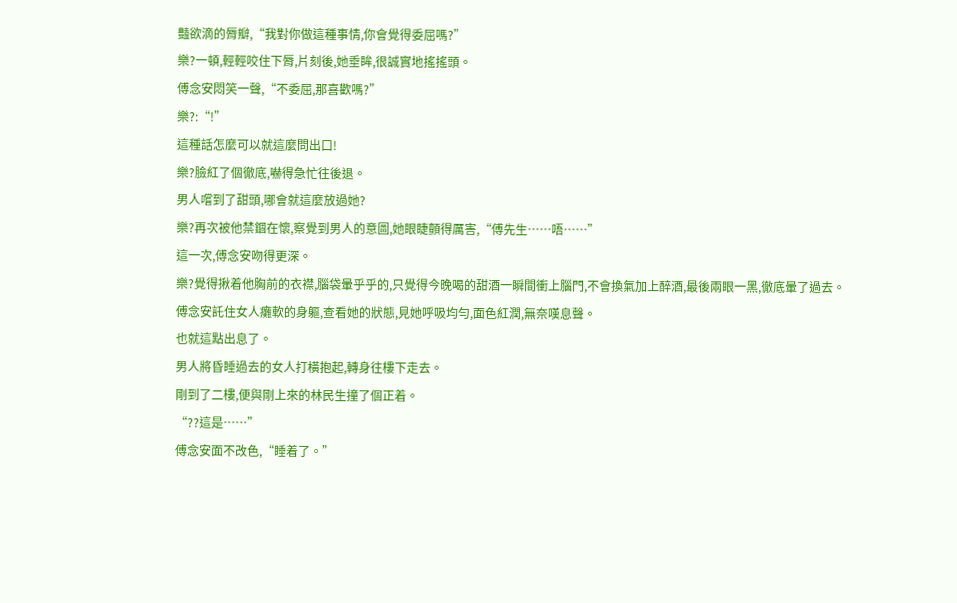豔欲滴的脣瓣,“我對你做這種事情,你會覺得委屈嗎?”
樂?一頓,輕輕咬住下脣,片刻後,她垂眸,很誠實地搖搖頭。
傅念安悶笑一聲,“不委屈,那喜歡嗎?”
樂?:“!”
這種話怎麼可以就這麼問出口!
樂?臉紅了個徹底,嚇得急忙往後退。
男人嚐到了甜頭,哪會就這麼放過她?
樂?再次被他禁錮在懷,察覺到男人的意圖,她眼睫顫得厲害,“傅先生……唔……”
這一次,傅念安吻得更深。
樂?覺得揪着他胸前的衣襟,腦袋暈乎乎的,只覺得今晚喝的甜酒一瞬間衝上腦門,不會換氣加上醉酒,最後兩眼一黑,徹底暈了過去。
傅念安託住女人癱軟的身軀,查看她的狀態,見她呼吸均勻,面色紅潤,無奈嘆息聲。
也就這點出息了。
男人將昏睡過去的女人打橫抱起,轉身往樓下走去。
剛到了二樓,便與剛上來的林民生撞了個正着。
“??這是……”
傅念安面不改色,“睡着了。”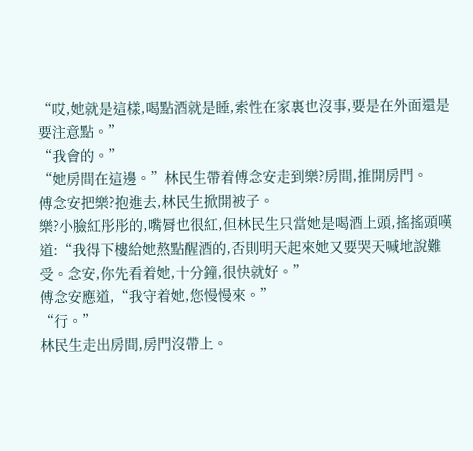“哎,她就是這樣,喝點酒就是睡,索性在家裏也沒事,要是在外面還是要注意點。”
“我會的。”
“她房間在這邊。”林民生帶着傅念安走到樂?房間,推開房門。
傅念安把樂?抱進去,林民生掀開被子。
樂?小臉紅彤彤的,嘴脣也很紅,但林民生只當她是喝酒上頭,搖搖頭嘆道:“我得下樓給她熬點醒酒的,否則明天起來她又要哭天喊地說難受。念安,你先看着她,十分鐘,很快就好。”
傅念安應道,“我守着她,您慢慢來。”
“行。”
林民生走出房間,房門沒帶上。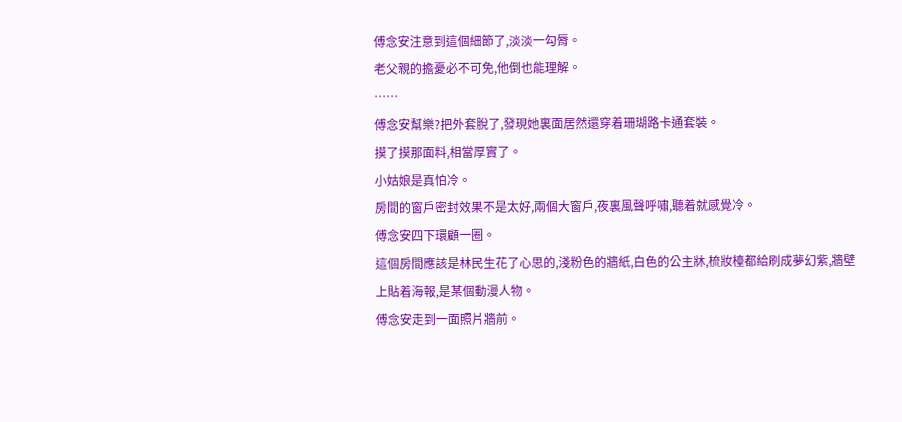傅念安注意到這個細節了,淡淡一勾脣。
老父親的擔憂必不可免,他倒也能理解。
……
傅念安幫樂?把外套脫了,發現她裏面居然還穿着珊瑚路卡通套裝。
摸了摸那面料,相當厚實了。
小姑娘是真怕冷。
房間的窗戶密封效果不是太好,兩個大窗戶,夜裏風聲呼嘯,聽着就感覺冷。
傅念安四下環顧一圈。
這個房間應該是林民生花了心思的,淺粉色的牆紙,白色的公主牀,梳妝檯都給刷成夢幻紫,牆壁上貼着海報,是某個動漫人物。
傅念安走到一面照片牆前。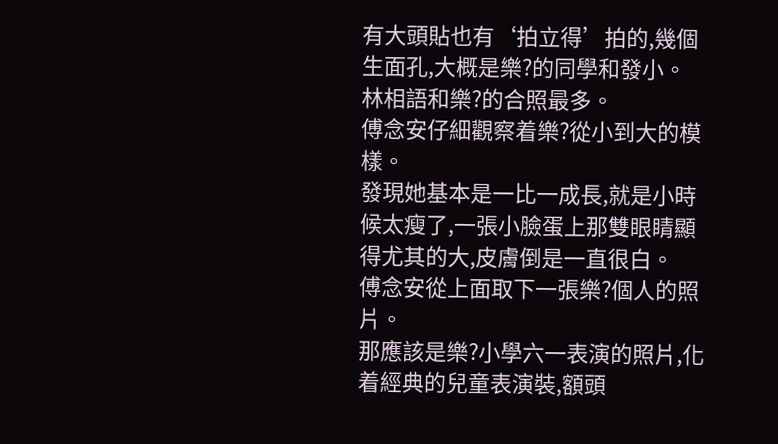有大頭貼也有‘拍立得’拍的,幾個生面孔,大概是樂?的同學和發小。
林相語和樂?的合照最多。
傅念安仔細觀察着樂?從小到大的模樣。
發現她基本是一比一成長,就是小時候太瘦了,一張小臉蛋上那雙眼睛顯得尤其的大,皮膚倒是一直很白。
傅念安從上面取下一張樂?個人的照片。
那應該是樂?小學六一表演的照片,化着經典的兒童表演裝,額頭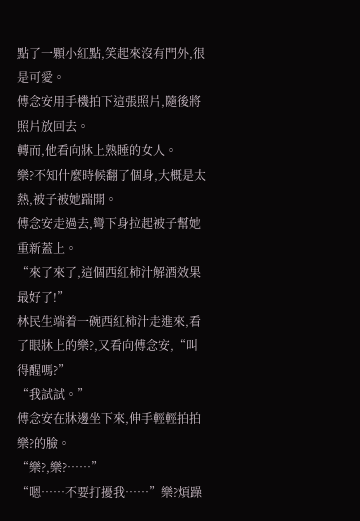點了一顆小紅點,笑起來沒有門外,很是可愛。
傅念安用手機拍下這張照片,隨後將照片放回去。
轉而,他看向牀上熟睡的女人。
樂?不知什麼時候翻了個身,大概是太熱,被子被她踹開。
傅念安走過去,彎下身拉起被子幫她重新蓋上。
“來了來了,這個西紅柿汁解酒效果最好了!”
林民生端着一碗西紅柿汁走進來,看了眼牀上的樂?,又看向傅念安,“叫得醒嗎?”
“我試試。”
傅念安在牀邊坐下來,伸手輕輕拍拍樂?的臉。
“樂?,樂?……”
“嗯……不要打擾我……”樂?煩躁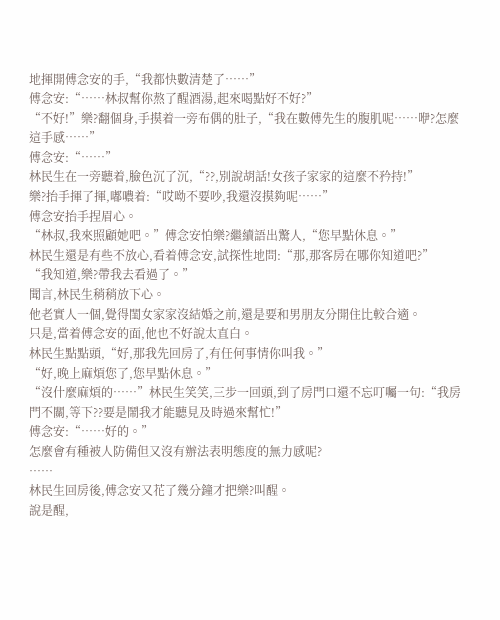地揮開傅念安的手,“我都快數清楚了……”
傅念安:“……林叔幫你熬了醒酒湯,起來喝點好不好?”
“不好!”樂?翻個身,手摸着一旁布偶的肚子,“我在數傅先生的腹肌呢……咿?怎麼這手感……”
傅念安:“……”
林民生在一旁聽着,臉色沉了沉,“??,別說胡話!女孩子家家的這麼不矜持!”
樂?抬手揮了揮,嘟噥着:“哎呦不要吵,我還沒摸夠呢……”
傅念安抬手捏眉心。
“林叔,我來照顧她吧。”傅念安怕樂?繼續語出驚人,“您早點休息。”
林民生還是有些不放心,看着傅念安,試探性地問:“那,那客房在哪你知道吧?”
“我知道,樂?帶我去看過了。”
聞言,林民生稍稍放下心。
他老實人一個,覺得閨女家家沒結婚之前,還是要和男朋友分開住比較合適。
只是,當着傅念安的面,他也不好說太直白。
林民生點點頭,“好,那我先回房了,有任何事情你叫我。”
“好,晚上麻煩您了,您早點休息。”
“沒什麼麻煩的……”林民生笑笑,三步一回頭,到了房門口還不忘叮囑一句:“我房門不關,等下??要是鬧我才能聽見及時過來幫忙!”
傅念安:“……好的。”
怎麼會有種被人防備但又沒有辦法表明態度的無力感呢?
……
林民生回房後,傅念安又花了幾分鐘才把樂?叫醒。
說是醒,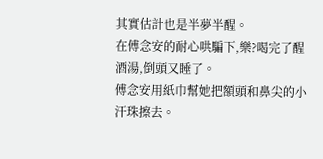其實估計也是半夢半醒。
在傅念安的耐心哄騙下,樂?喝完了醒酒湯,倒頭又睡了。
傅念安用紙巾幫她把額頭和鼻尖的小汗珠擦去。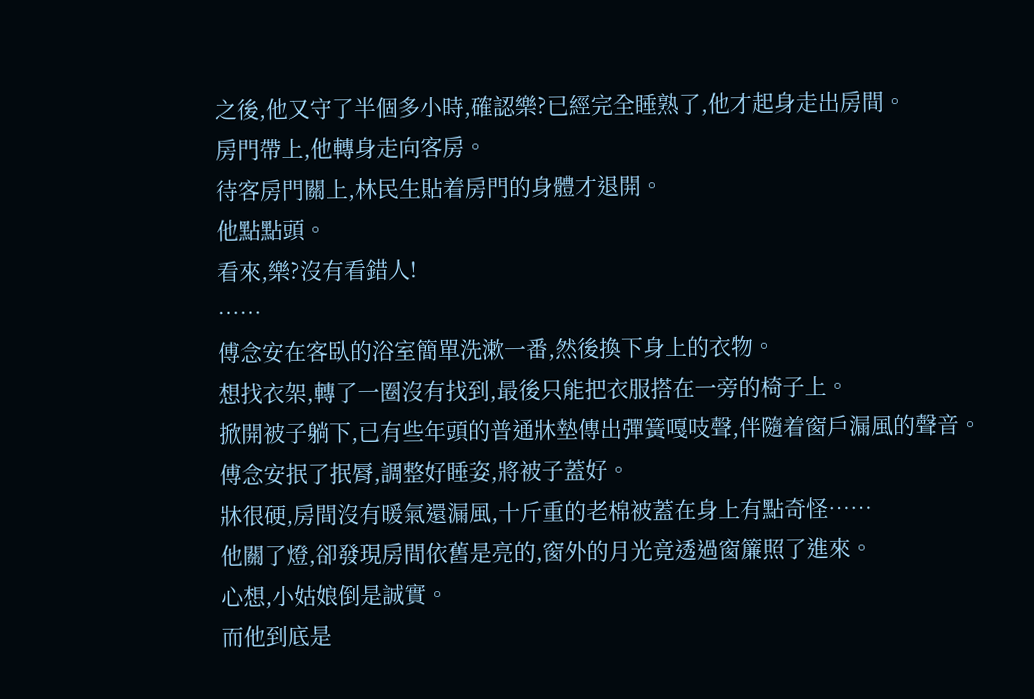之後,他又守了半個多小時,確認樂?已經完全睡熟了,他才起身走出房間。
房門帶上,他轉身走向客房。
待客房門關上,林民生貼着房門的身體才退開。
他點點頭。
看來,樂?沒有看錯人!
……
傅念安在客臥的浴室簡單洗漱一番,然後換下身上的衣物。
想找衣架,轉了一圈沒有找到,最後只能把衣服搭在一旁的椅子上。
掀開被子躺下,已有些年頭的普通牀墊傳出彈簧嘎吱聲,伴隨着窗戶漏風的聲音。
傅念安抿了抿脣,調整好睡姿,將被子蓋好。
牀很硬,房間沒有暖氣還漏風,十斤重的老棉被蓋在身上有點奇怪……
他關了燈,卻發現房間依舊是亮的,窗外的月光竟透過窗簾照了進來。
心想,小姑娘倒是誠實。
而他到底是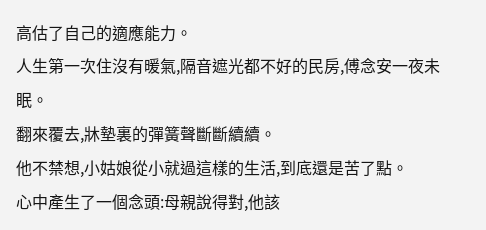高估了自己的適應能力。
人生第一次住沒有暖氣,隔音遮光都不好的民房,傅念安一夜未眠。
翻來覆去,牀墊裏的彈簧聲斷斷續續。
他不禁想,小姑娘從小就過這樣的生活,到底還是苦了點。
心中產生了一個念頭:母親說得對,他該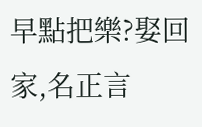早點把樂?娶回家,名正言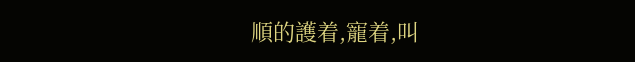順的護着,寵着,叫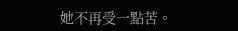她不再受一點苦。